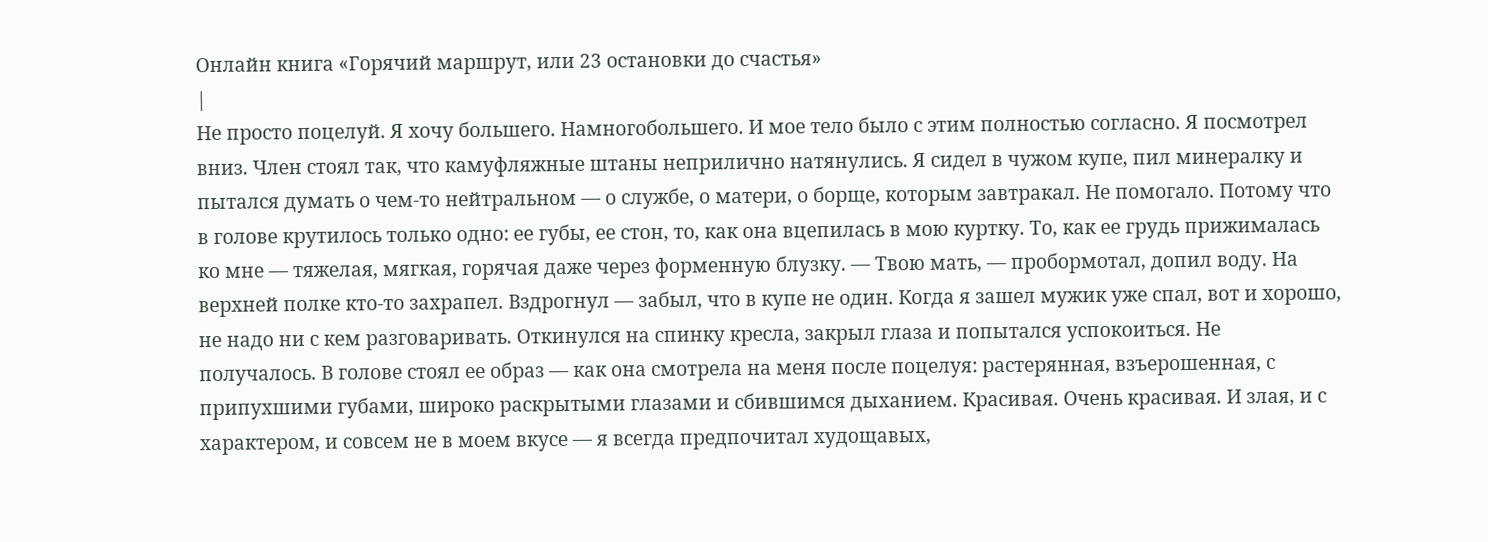Онлайн книга «Горячий маршрут, или 23 остановки до счастья»
|
Не просто поцелуй. Я хочу большего. Намногобольшего. И мое тело было с этим полностью согласно. Я посмотрел вниз. Член стоял так, что камуфляжные штаны неприлично натянулись. Я сидел в чужом купе, пил минералку и пытался думать о чем-то нейтральном — о службе, о матери, о борще, которым завтракал. Не помогало. Потому что в голове крутилось только одно: ее губы, ее стон, то, как она вцепилась в мою куртку. То, как ее грудь прижималась ко мне — тяжелая, мягкая, горячая даже через форменную блузку. — Твою мать, — пробормотал, допил воду. На верхней полке кто-то захрапел. Вздрогнул — забыл, что в купе не один. Когда я зашел мужик уже спал, вот и хорошо, не надо ни с кем разговаривать. Откинулся на спинку кресла, закрыл глаза и попытался успокоиться. Не получалось. В голове стоял ее образ — как она смотрела на меня после поцелуя: растерянная, взъерошенная, с припухшими губами, широко раскрытыми глазами и сбившимся дыханием. Красивая. Очень красивая. И злая, и с характером, и совсем не в моем вкусе — я всегда предпочитал худощавых,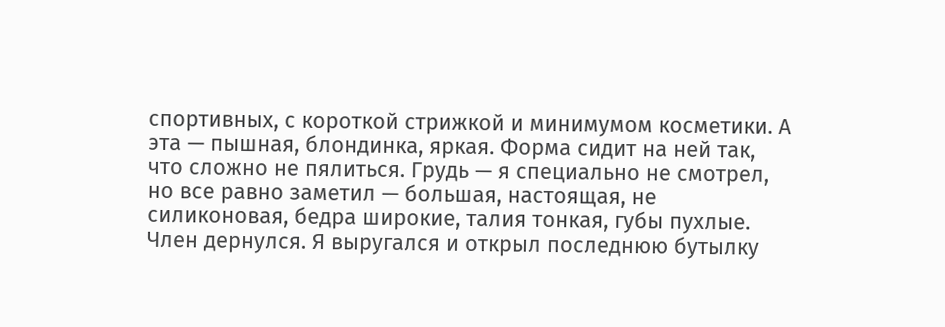спортивных, с короткой стрижкой и минимумом косметики. А эта — пышная, блондинка, яркая. Форма сидит на ней так, что сложно не пялиться. Грудь — я специально не смотрел, но все равно заметил — большая, настоящая, не силиконовая, бедра широкие, талия тонкая, губы пухлые. Член дернулся. Я выругался и открыл последнюю бутылку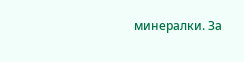минералки. За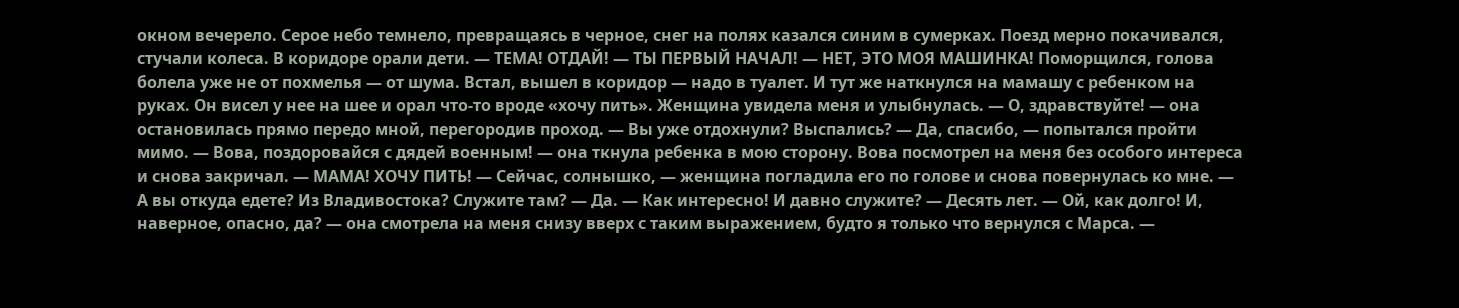окном вечерело. Серое небо темнело, превращаясь в черное, снег на полях казался синим в сумерках. Поезд мерно покачивался, стучали колеса. В коридоре орали дети. — ТЕМА! ОТДАЙ! — ТЫ ПЕРВЫЙ НАЧАЛ! — НЕТ, ЭТО МОЯ МАШИНКА! Поморщился, голова болела уже не от похмелья — от шума. Встал, вышел в коридор — надо в туалет. И тут же наткнулся на мамашу с ребенком на руках. Он висел у нее на шее и орал что-то вроде «хочу пить». Женщина увидела меня и улыбнулась. — О, здравствуйте! — она остановилась прямо передо мной, перегородив проход. — Вы уже отдохнули? Выспались? — Да, спасибо, — попытался пройти мимо. — Вова, поздоровайся с дядей военным! — она ткнула ребенка в мою сторону. Вова посмотрел на меня без особого интереса и снова закричал. — МАМА! ХОЧУ ПИТЬ! — Сейчас, солнышко, — женщина погладила его по голове и снова повернулась ко мне. — А вы откуда едете? Из Владивостока? Служите там? — Да. — Как интересно! И давно служите? — Десять лет. — Ой, как долго! И, наверное, опасно, да? — она смотрела на меня снизу вверх с таким выражением, будто я только что вернулся с Марса. —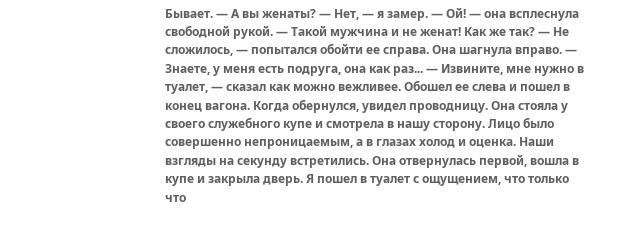Бывает. — А вы женаты? — Нет, — я замер. — Ой! — она всплеснула свободной рукой. — Такой мужчина и не женат! Как же так? — Не сложилось, — попытался обойти ее справа. Она шагнула вправо. — Знаете, у меня есть подруга, она как раз... — Извините, мне нужно в туалет, — сказал как можно вежливее. Обошел ее слева и пошел в конец вагона. Когда обернулся, увидел проводницу. Она стояла у своего служебного купе и смотрела в нашу сторону. Лицо было совершенно непроницаемым, а в глазах холод и оценка. Наши взгляды на секунду встретились. Она отвернулась первой, вошла в купе и закрыла дверь. Я пошел в туалет с ощущением, что только что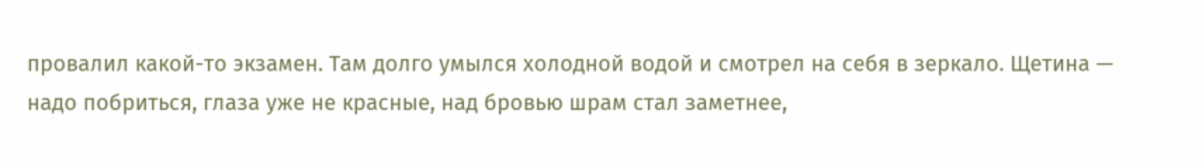провалил какой-то экзамен. Там долго умылся холодной водой и смотрел на себя в зеркало. Щетина — надо побриться, глаза уже не красные, над бровью шрам стал заметнее,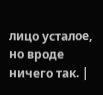лицо усталое, но вроде ничего так. |